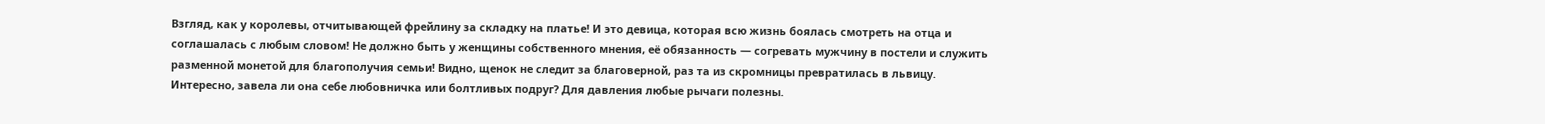Взгляд, как у королевы, отчитывающей фрейлину за складку на платье! И это девица, которая всю жизнь боялась смотреть на отца и соглашалась с любым словом! Не должно быть у женщины собственного мнения, её обязанность — согревать мужчину в постели и служить разменной монетой для благополучия семьи! Видно, щенок не следит за благоверной, раз та из скромницы превратилась в львицу. Интересно, завела ли она себе любовничка или болтливых подруг? Для давления любые рычаги полезны.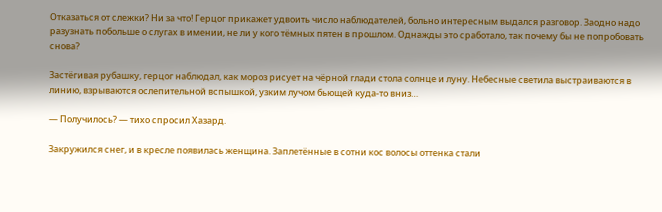Отказаться от слежки? Ни за что! Герцог прикажет удвоить число наблюдателей, больно интересным выдался разговор. Заодно надо разузнать побольше о слугах в имении, не ли у кого тёмных пятен в прошлом. Однажды это сработало, так почему бы не попробовать снова?

Застёгивая рубашку, герцог наблюдал, как мороз рисует на чёрной глади стола солнце и луну. Небесные светила выстраиваются в линию, взрываются ослепительной вспышкой, узким лучом бьющей куда-то вниз…

— Получилось? — тихо спросил Хазард.

Закружился снег, и в кресле появилась женщина. Заплетённые в сотни кос волосы оттенка стали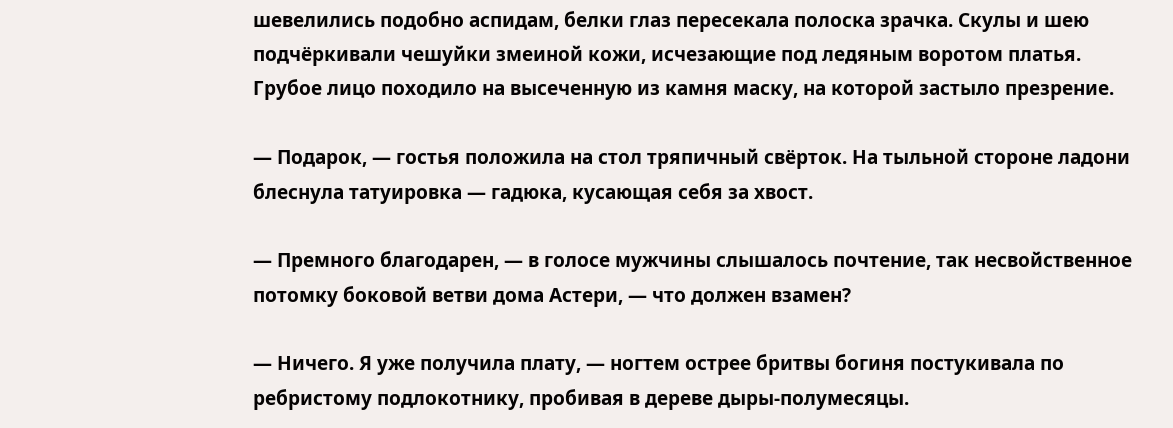шевелились подобно аспидам, белки глаз пересекала полоска зрачка. Скулы и шею подчёркивали чешуйки змеиной кожи, исчезающие под ледяным воротом платья. Грубое лицо походило на высеченную из камня маску, на которой застыло презрение.

— Подарок, — гостья положила на стол тряпичный свёрток. На тыльной стороне ладони блеснула татуировка — гадюка, кусающая себя за хвост.

— Премного благодарен, — в голосе мужчины слышалось почтение, так несвойственное потомку боковой ветви дома Астери, — что должен взамен?

— Ничего. Я уже получила плату, — ногтем острее бритвы богиня постукивала по ребристому подлокотнику, пробивая в дереве дыры-полумесяцы.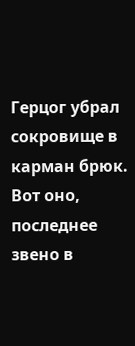Герцог убрал сокровище в карман брюк. Вот оно, последнее звено в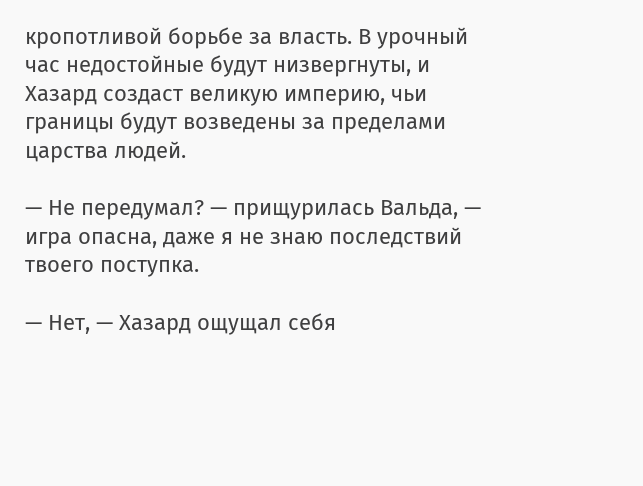кропотливой борьбе за власть. В урочный час недостойные будут низвергнуты, и Хазард создаст великую империю, чьи границы будут возведены за пределами царства людей.

— Не передумал? — прищурилась Вальда, — игра опасна, даже я не знаю последствий твоего поступка.

— Нет, — Хазард ощущал себя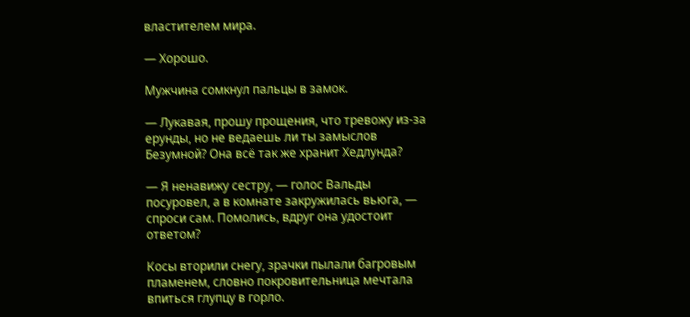властителем мира.

— Хорошо.

Мужчина сомкнул пальцы в замок.

— Лукавая, прошу прощения, что тревожу из-за ерунды, но не ведаешь ли ты замыслов Безумной? Она всё так же хранит Хедлунда?

— Я ненавижу сестру, — голос Вальды посуровел, а в комнате закружилась вьюга, — спроси сам. Помолись, вдруг она удостоит ответом?

Косы вторили снегу, зрачки пылали багровым пламенем, словно покровительница мечтала впиться глупцу в горло.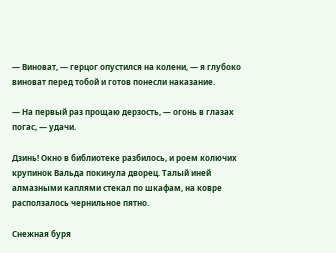— Виноват, — герцог опустился на колени, — я глубоко виноват перед тобой и готов понесли наказание.

— На первый раз прощаю дерзость, — огонь в глазах погас, — удачи.

Дзинь! Окно в библиотеке разбилось, и роем колючих крупинок Вальда покинула дворец. Талый иней алмазными каплями стекал по шкафам, на ковре расползалось чернильное пятно.

Снежная буря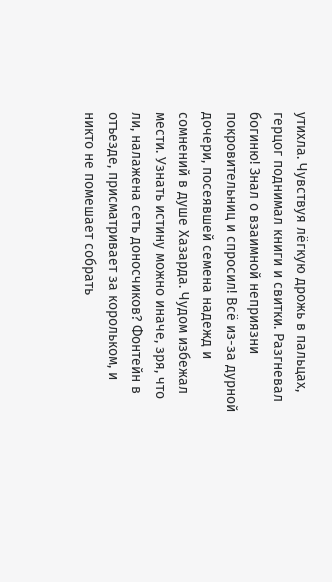утихла. Чувствуя лёгкую дрожь в пальцах, герцог поднимал книги и свитки. Разгневал богиню! Знал о взаимной неприязни покровительниц и спросил! Всё из-за дурной дочери, посеявшей семена надежд и сомнений в душе Хазарда. Чудом избежал мести. Узнать истину можно иначе, зря, что ли, налажена сеть доносчиков? Фонтейн в отъезде, присматривает за корольком, и никто не помешает собрать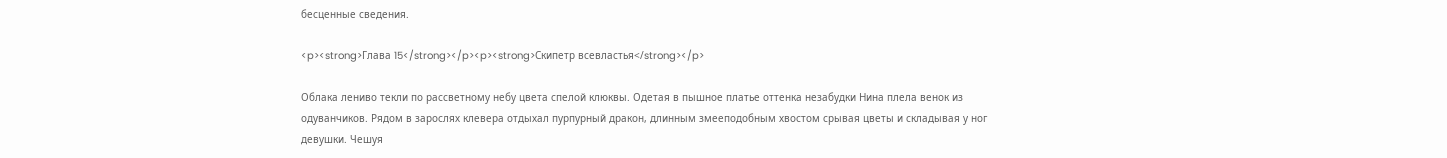бесценные сведения.

<p><strong>Глава 15</strong></p><p><strong>Скипетр всевластья</strong></p>

Облака лениво текли по рассветному небу цвета спелой клюквы. Одетая в пышное платье оттенка незабудки Нина плела венок из одуванчиков. Рядом в зарослях клевера отдыхал пурпурный дракон, длинным змееподобным хвостом срывая цветы и складывая у ног девушки. Чешуя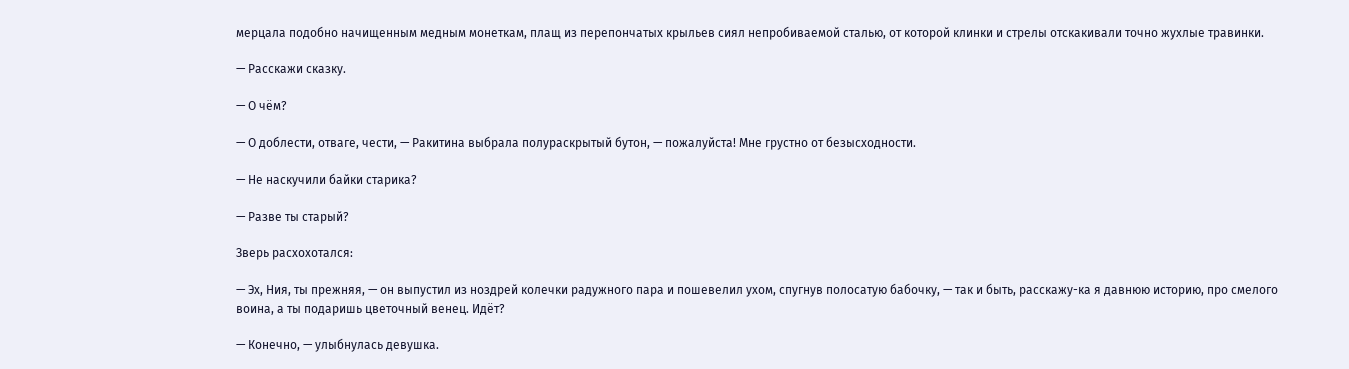мерцала подобно начищенным медным монеткам, плащ из перепончатых крыльев сиял непробиваемой сталью, от которой клинки и стрелы отскакивали точно жухлые травинки.

— Расскажи сказку.

— О чём?

— О доблести, отваге, чести, — Ракитина выбрала полураскрытый бутон, — пожалуйста! Мне грустно от безысходности.

— Не наскучили байки старика?

— Разве ты старый?

Зверь расхохотался:

— Эх, Ния, ты прежняя, — он выпустил из ноздрей колечки радужного пара и пошевелил ухом, спугнув полосатую бабочку, — так и быть, расскажу-ка я давнюю историю, про смелого воина, а ты подаришь цветочный венец. Идёт?

— Конечно, — улыбнулась девушка.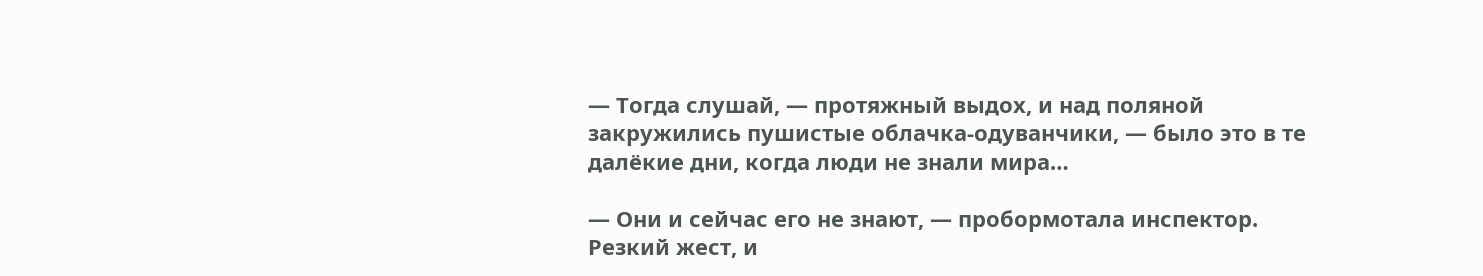— Тогда слушай, — протяжный выдох, и над поляной закружились пушистые облачка-одуванчики, — было это в те далёкие дни, когда люди не знали мира…

— Они и сейчас его не знают, — пробормотала инспектор. Резкий жест, и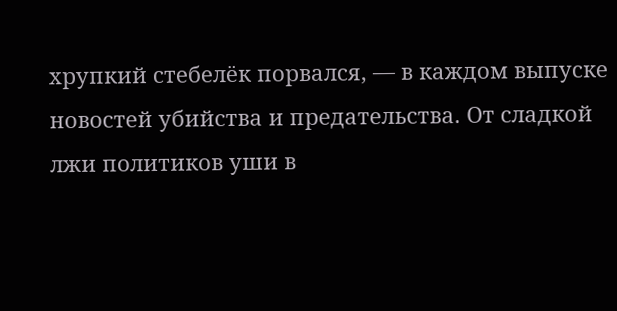хрупкий стебелёк порвался, — в каждом выпуске новостей убийства и предательства. От сладкой лжи политиков уши в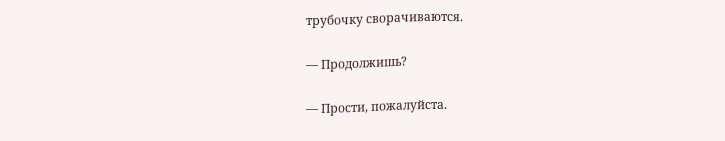трубочку сворачиваются.

— Продолжишь?

— Прости, пожалуйста.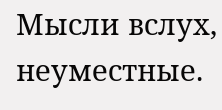Мысли вслух, неуместные.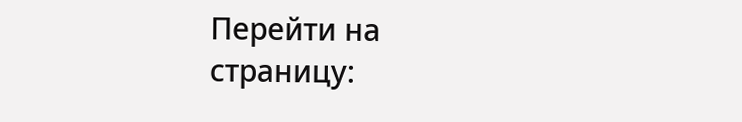Перейти на страницу: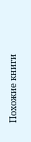Похожие книги